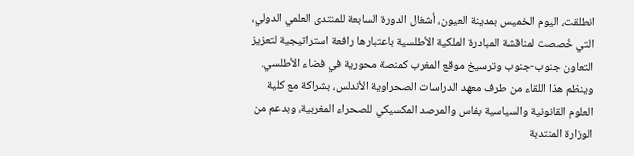انطلقت، اليوم الخميس بمدينة العيون، أشغال الدورة السابعة للمنتدى العلمي الدولي، التي خُصصت لمناقشة المبادرة الملكية الأطلسية باعتبارها رافعة استراتيجية لتعزيز التعاون جنوب-جنوب وترسيخ موقع المغرب كمنصة محورية في فضاء الأطلسي.
وينظم هذا اللقاء من طرف معهد الدراسات الصحراوية الأندلس، بشراكة مع كلية العلوم القانونية والسياسية بفاس والمرصد المكسيكي للصحراء المغربية، وبدعم من الوزارة المنتدبة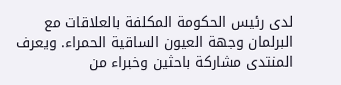لدى رئيس الحكومة المكلفة بالعلاقات مع البرلمان وجهة العيون الساقية الحمراء. ويعرف المنتدى مشاركة باحثين وخبراء من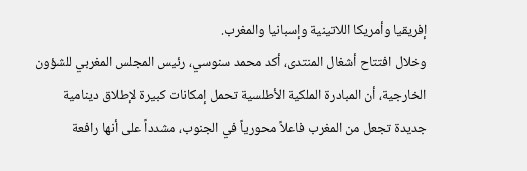إفريقيا وأمريكا اللاتينية وإسبانيا والمغرب.
وخلال افتتاح أشغال المنتدى، أكد محمد سنوسي، رئيس المجلس المغربي للشؤون الخارجية، أن المبادرة الملكية الأطلسية تحمل إمكانات كبيرة لإطلاق دينامية جديدة تجعل من المغرب فاعلاً محورياً في الجنوب، مشدداً على أنها رافعة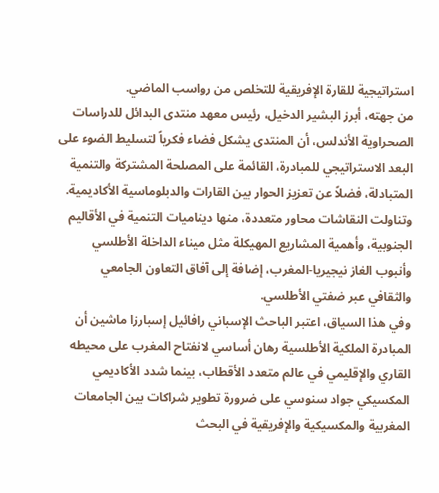استراتيجية للقارة الإفريقية للتخلص من رواسب الماضي.
من جهته، أبرز البشير الدخيل، رئيس معهد منتدى البدائل للدراسات الصحراوية الأندلس، أن المنتدى يشكل فضاء فكرياً لتسليط الضوء على البعد الاستراتيجي للمبادرة، القائمة على المصلحة المشتركة والتنمية المتبادلة، فضلاً عن تعزيز الحوار بين القارات والدبلوماسية الأكاديمية.
وتناولت النقاشات محاور متعددة، منها ديناميات التنمية في الأقاليم الجنوبية، وأهمية المشاريع المهيكلة مثل ميناء الداخلة الأطلسي وأنبوب الغاز نيجيريا-المغرب، إضافة إلى آفاق التعاون الجامعي والثقافي عبر ضفتي الأطلسي.
وفي هذا السياق، اعتبر الباحث الإسباني رافائيل إسبارزا ماشين أن المبادرة الملكية الأطلسية رهان أساسي لانفتاح المغرب على محيطه القاري والإقليمي في عالم متعدد الأقطاب، بينما شدد الأكاديمي المكسيكي جواد سنوسي على ضرورة تطوير شراكات بين الجامعات المغربية والمكسيكية والإفريقية في البحث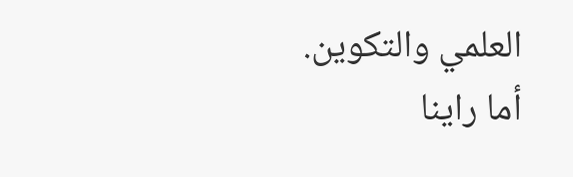العلمي والتكوين.
أما راينا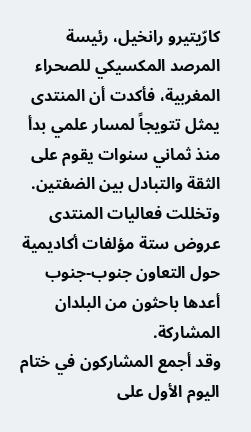كارّيتيرو رانخيل، رئيسة المرصد المكسيكي للصحراء المغربية، فأكدت أن المنتدى يمثل تتويجاً لمسار علمي بدأ منذ ثماني سنوات يقوم على الثقة والتبادل بين الضفتين.
وتخللت فعاليات المنتدى عروض ستة مؤلفات أكاديمية حول التعاون جنوب-جنوب أعدها باحثون من البلدان المشاركة.
وقد أجمع المشاركون في ختام اليوم الأول على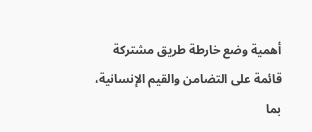أهمية وضع خارطة طريق مشتركة قائمة على التضامن والقيم الإنسانية، بما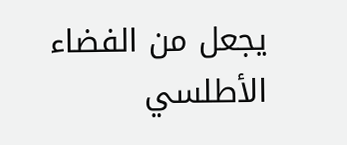يجعل من الفضاء الأطلسي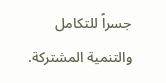جسراً للتكامل والتنمية المشتركة.